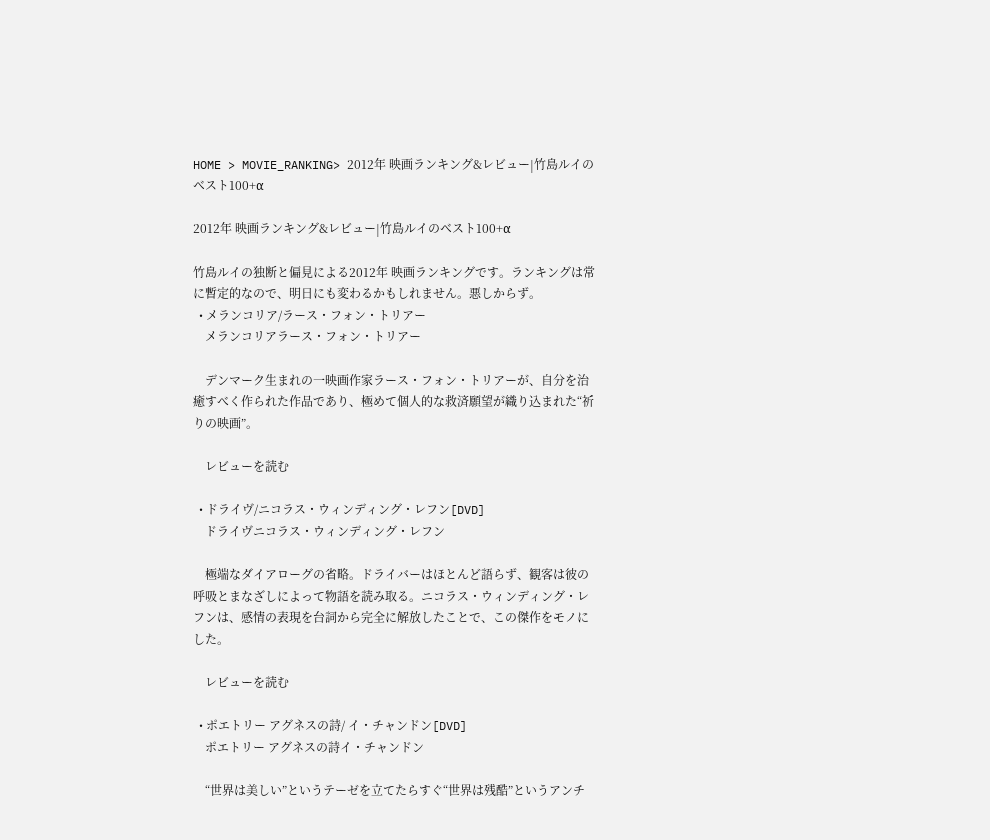HOME > MOVIE_RANKING> 2012年 映画ランキング&レビュー|竹島ルイのベスト100+α

2012年 映画ランキング&レビュー|竹島ルイのベスト100+α

竹島ルイの独断と偏見による2012年 映画ランキングです。ランキングは常に暫定的なので、明日にも変わるかもしれません。悪しからず。
  • メランコリア/ラース・フォン・トリアー
    メランコリアラース・フォン・トリアー

    デンマーク生まれの一映画作家ラース・フォン・トリアーが、自分を治癒すべく作られた作品であり、極めて個人的な救済願望が織り込まれた“祈りの映画”。

    レビューを読む

  • ドライヴ/ニコラス・ウィンディング・レフン[DVD]
    ドライヴニコラス・ウィンディング・レフン

    極端なダイアローグの省略。ドライバーはほとんど語らず、観客は彼の呼吸とまなざしによって物語を読み取る。ニコラス・ウィンディング・レフンは、感情の表現を台詞から完全に解放したことで、この傑作をモノにした。

    レビューを読む

  • ポエトリー アグネスの詩/ イ・チャンドン[DVD]
    ポエトリー アグネスの詩イ・チャンドン

    “世界は美しい”というテーゼを立てたらすぐ“世界は残酷”というアンチ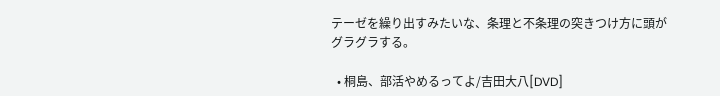テーゼを繰り出すみたいな、条理と不条理の突きつけ方に頭がグラグラする。

  • 桐島、部活やめるってよ/吉田大八[DVD]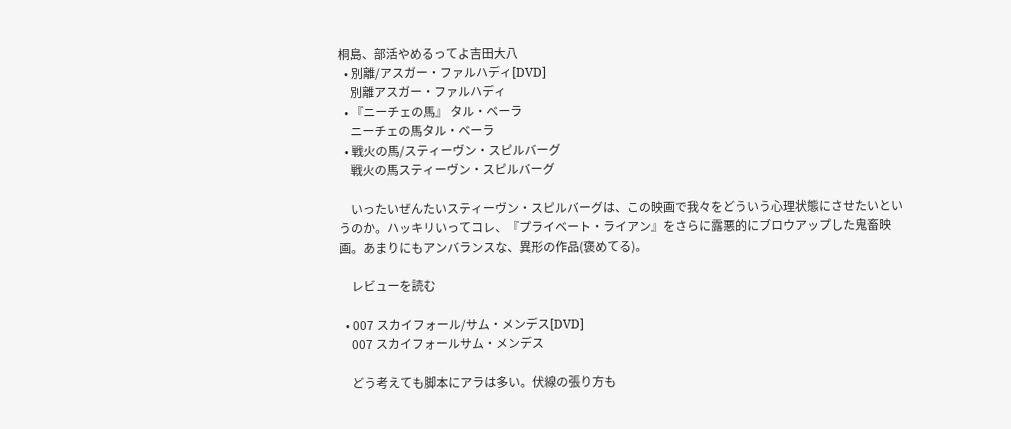桐島、部活やめるってよ吉田大八
  • 別離/アスガー・ファルハディ[DVD]
    別離アスガー・ファルハディ
  • 『ニーチェの馬』 タル・ベーラ
    ニーチェの馬タル・ベーラ
  • 戦火の馬/スティーヴン・スピルバーグ
    戦火の馬スティーヴン・スピルバーグ

    いったいぜんたいスティーヴン・スピルバーグは、この映画で我々をどういう心理状態にさせたいというのか。ハッキリいってコレ、『プライベート・ライアン』をさらに露悪的にブロウアップした鬼畜映画。あまりにもアンバランスな、異形の作品(褒めてる)。

    レビューを読む

  • 007 スカイフォール/サム・メンデス[DVD]
    007 スカイフォールサム・メンデス

    どう考えても脚本にアラは多い。伏線の張り方も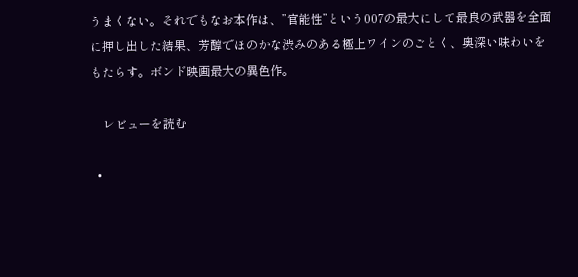うまくない。それでもなお本作は、”官能性”という007の最大にして最良の武器を全面に押し出した結果、芳醇でほのかな渋みのある極上ワインのごとく、奥深い味わいをもたらす。ボンド映画最大の異色作。

    レビューを読む

  •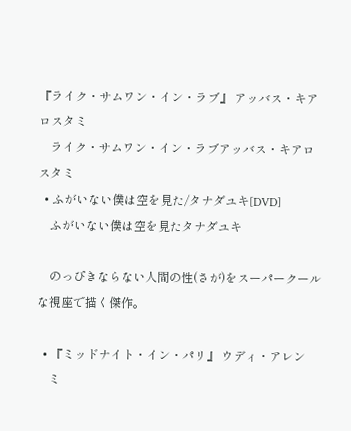『ライク・サムワン・イン・ラブ』 アッバス・キアロスタミ
    ライク・サムワン・イン・ラブアッバス・キアロスタミ
  • ふがいない僕は空を見た/タナダユキ[DVD]
    ふがいない僕は空を見たタナダユキ

    のっぴきならない人間の性(さが)をスーパークールな視座で描く傑作。

  • 『ミッドナイト・イン・パリ』 ウディ・アレン
    ミ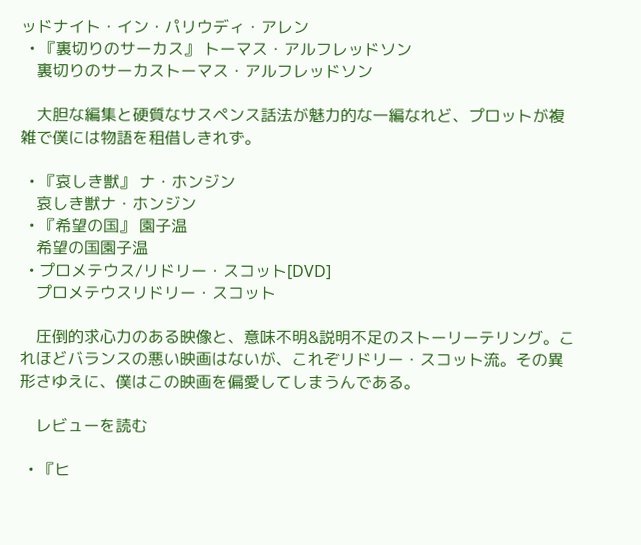ッドナイト・イン・パリウディ・アレン
  • 『裏切りのサーカス』 トーマス・アルフレッドソン
    裏切りのサーカストーマス・アルフレッドソン

    大胆な編集と硬質なサスペンス話法が魅力的な一編なれど、プロットが複雑で僕には物語を租借しきれず。

  • 『哀しき獣』 ナ・ホンジン
    哀しき獣ナ・ホンジン
  • 『希望の国』 園子温
    希望の国園子温
  • プロメテウス/リドリー・スコット[DVD]
    プロメテウスリドリー・スコット

    圧倒的求心力のある映像と、意味不明&説明不足のストーリーテリング。これほどバランスの悪い映画はないが、これぞリドリー・スコット流。その異形さゆえに、僕はこの映画を偏愛してしまうんである。

    レビューを読む

  • 『ヒ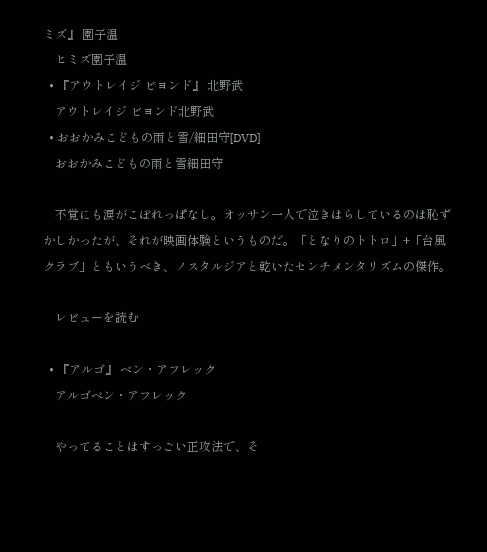ミズ』 園子温
    ヒミズ園子温
  • 『アウトレイジ ビヨンド』 北野武
    アウトレイジ ビヨンド北野武
  • おおかみこどもの雨と雪/細田守[DVD]
    おおかみこどもの雨と雪細田守

    不覚にも涙がこぼれっぱなし。オッサン一人で泣きはらしているのは恥ずかしかったが、それが映画体験というものだ。「となりのトトロ」+「台風クラブ」ともいうべき、ノスタルジアと乾いたセンチメンタリズムの傑作。

    レビューを読む

  • 『アルゴ』 ベン・アフレック
    アルゴベン・アフレック

    やってることはすっごい正攻法で、そ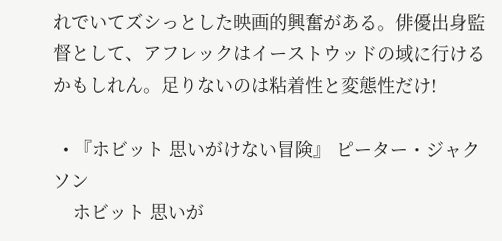れでいてズシっとした映画的興奮がある。俳優出身監督として、アフレックはイーストウッドの域に行けるかもしれん。足りないのは粘着性と変態性だけ!

  • 『ホビット 思いがけない冒険』 ピーター・ジャクソン
    ホビット 思いが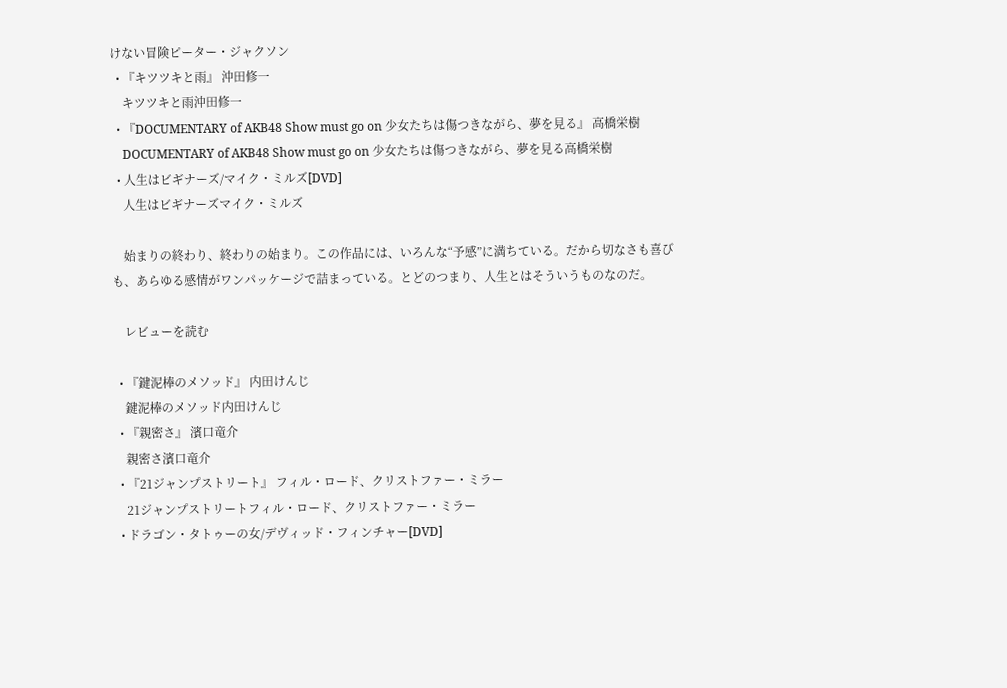けない冒険ピーター・ジャクソン
  • 『キツツキと雨』 沖田修一
    キツツキと雨沖田修一
  • 『DOCUMENTARY of AKB48 Show must go on 少女たちは傷つきながら、夢を見る』 高橋栄樹
    DOCUMENTARY of AKB48 Show must go on 少女たちは傷つきながら、夢を見る高橋栄樹
  • 人生はビギナーズ/マイク・ミルズ[DVD]
    人生はビギナーズマイク・ミルズ

    始まりの終わり、終わりの始まり。この作品には、いろんな“予感”に満ちている。だから切なさも喜びも、あらゆる感情がワンパッケージで詰まっている。とどのつまり、人生とはそういうものなのだ。

    レビューを読む

  • 『鍵泥棒のメソッド』 内田けんじ
    鍵泥棒のメソッド内田けんじ
  • 『親密さ』 濱口竜介
    親密さ濱口竜介
  • 『21ジャンプストリート』 フィル・ロード、クリストファー・ミラー
    21ジャンプストリートフィル・ロード、クリストファー・ミラー
  • ドラゴン・タトゥーの女/デヴィッド・フィンチャー[DVD]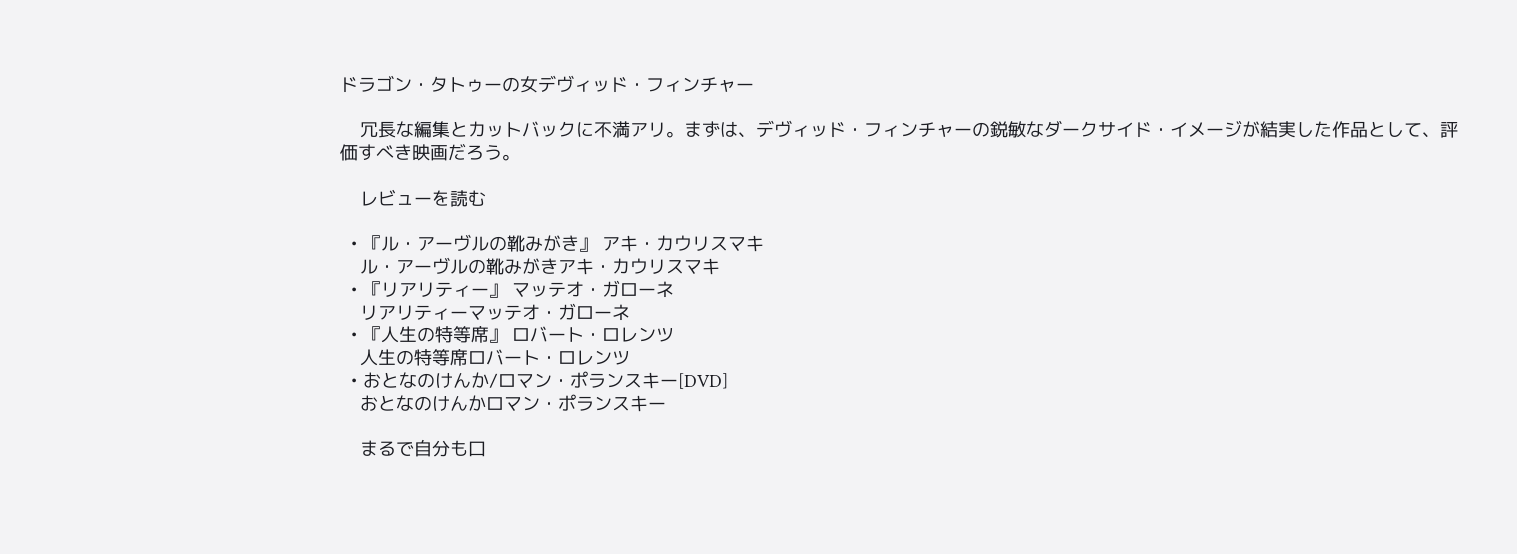ドラゴン・タトゥーの女デヴィッド・フィンチャー

    冗長な編集とカットバックに不満アリ。まずは、デヴィッド・フィンチャーの鋭敏なダークサイド・イメージが結実した作品として、評価すべき映画だろう。

    レビューを読む

  • 『ル・アーヴルの靴みがき』 アキ・カウリスマキ
    ル・アーヴルの靴みがきアキ・カウリスマキ
  • 『リアリティー』 マッテオ・ガローネ
    リアリティーマッテオ・ガローネ
  • 『人生の特等席』 ロバート・ロレンツ
    人生の特等席ロバート・ロレンツ
  • おとなのけんか/ロマン・ポランスキー[DVD]
    おとなのけんかロマン・ポランスキー

    まるで自分も口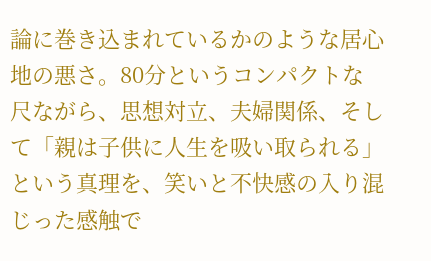論に巻き込まれているかのような居心地の悪さ。80分というコンパクトな尺ながら、思想対立、夫婦関係、そして「親は子供に人生を吸い取られる」という真理を、笑いと不快感の入り混じった感触で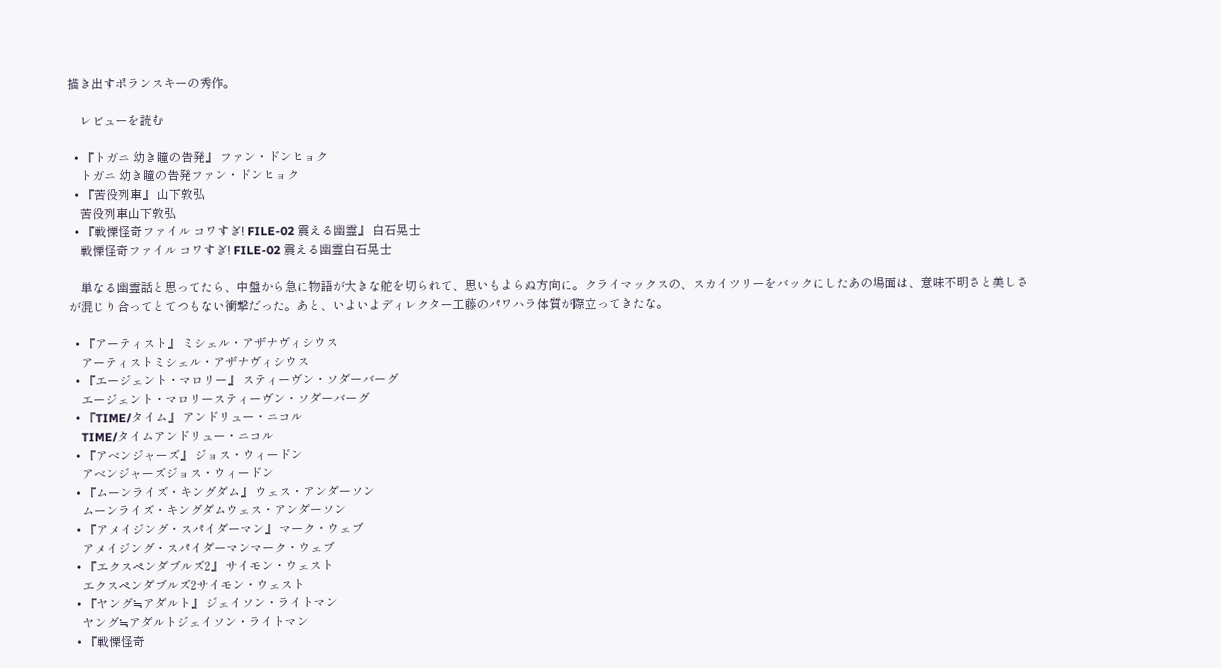描き出すポランスキーの秀作。

    レビューを読む

  • 『トガニ 幼き瞳の告発』 ファン・ドンヒョク
    トガニ 幼き瞳の告発ファン・ドンヒョク
  • 『苦役列車』 山下敦弘
    苦役列車山下敦弘
  • 『戦慄怪奇ファイル コワすぎ! FILE-02 震える幽霊』 白石晃士
    戦慄怪奇ファイル コワすぎ! FILE-02 震える幽霊白石晃士

    単なる幽霊話と思ってたら、中盤から急に物語が大きな舵を切られて、思いもよらぬ方向に。クライマックスの、スカイツリーをバックにしたあの場面は、意味不明さと美しさが混じり合ってとてつもない衝撃だった。あと、いよいよディレクター工藤のパワハラ体質が際立ってきたな。

  • 『アーティスト』 ミシェル・アザナヴィシウス
    アーティストミシェル・アザナヴィシウス
  • 『エージェント・マロリー』 スティーヴン・ソダーバーグ
    エージェント・マロリースティーヴン・ソダーバーグ
  • 『TIME/タイム』 アンドリュー・ニコル
    TIME/タイムアンドリュー・ニコル
  • 『アベンジャーズ』 ジョス・ウィードン
    アベンジャーズジョス・ウィードン
  • 『ムーンライズ・キングダム』 ウェス・アンダーソン
    ムーンライズ・キングダムウェス・アンダーソン
  • 『アメイジング・スパイダーマン』 マーク・ウェブ
    アメイジング・スパイダーマンマーク・ウェブ
  • 『エクスペンダブルズ2』 サイモン・ウェスト
    エクスペンダブルズ2サイモン・ウェスト
  • 『ヤング≒アダルト』 ジェイソン・ライトマン
    ヤング≒アダルトジェイソン・ライトマン
  • 『戦慄怪奇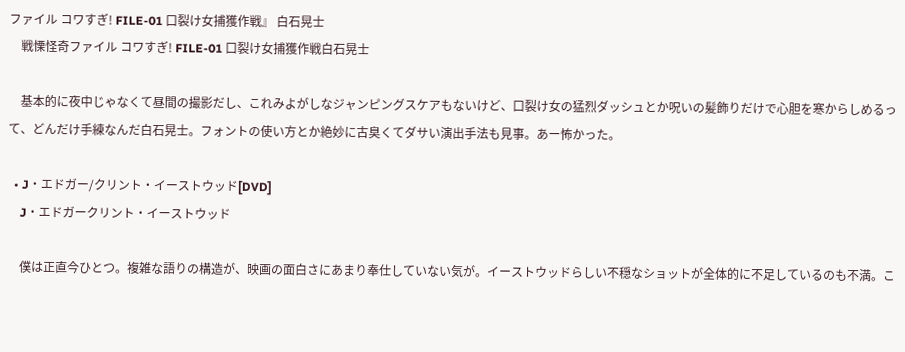ファイル コワすぎ! FILE-01 口裂け女捕獲作戦』 白石晃士
    戦慄怪奇ファイル コワすぎ! FILE-01 口裂け女捕獲作戦白石晃士

    基本的に夜中じゃなくて昼間の撮影だし、これみよがしなジャンピングスケアもないけど、口裂け女の猛烈ダッシュとか呪いの髪飾りだけで心胆を寒からしめるって、どんだけ手練なんだ白石晃士。フォントの使い方とか絶妙に古臭くてダサい演出手法も見事。あー怖かった。

  • J・エドガー/クリント・イーストウッド[DVD]
    J・エドガークリント・イーストウッド

    僕は正直今ひとつ。複雑な語りの構造が、映画の面白さにあまり奉仕していない気が。イーストウッドらしい不穏なショットが全体的に不足しているのも不満。こ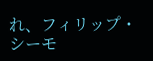れ、フィリップ・シーモ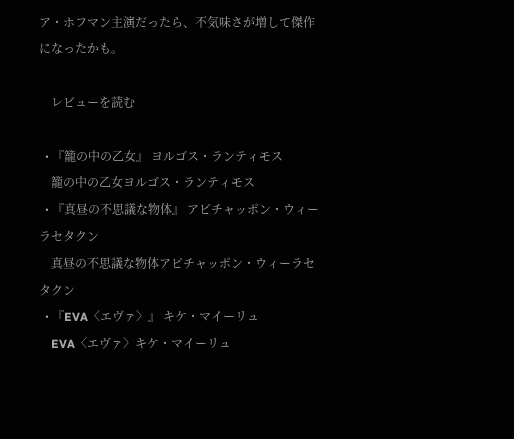ア・ホフマン主演だったら、不気味さが増して傑作になったかも。

    レビューを読む

  • 『籠の中の乙女』 ヨルゴス・ランティモス
    籠の中の乙女ヨルゴス・ランティモス
  • 『真昼の不思議な物体』 アピチャッポン・ウィーラセタクン
    真昼の不思議な物体アピチャッポン・ウィーラセタクン
  • 『EVA〈エヴァ〉』 キケ・マイーリュ
    EVA〈エヴァ〉キケ・マイーリュ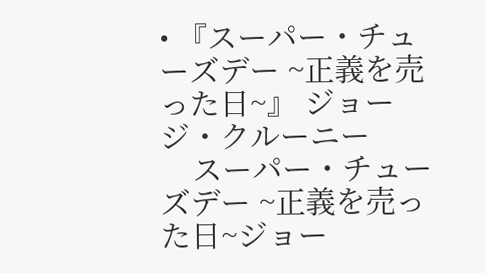• 『スーパー・チューズデー ~正義を売った日~』 ジョージ・クルーニー
    スーパー・チューズデー ~正義を売った日~ジョー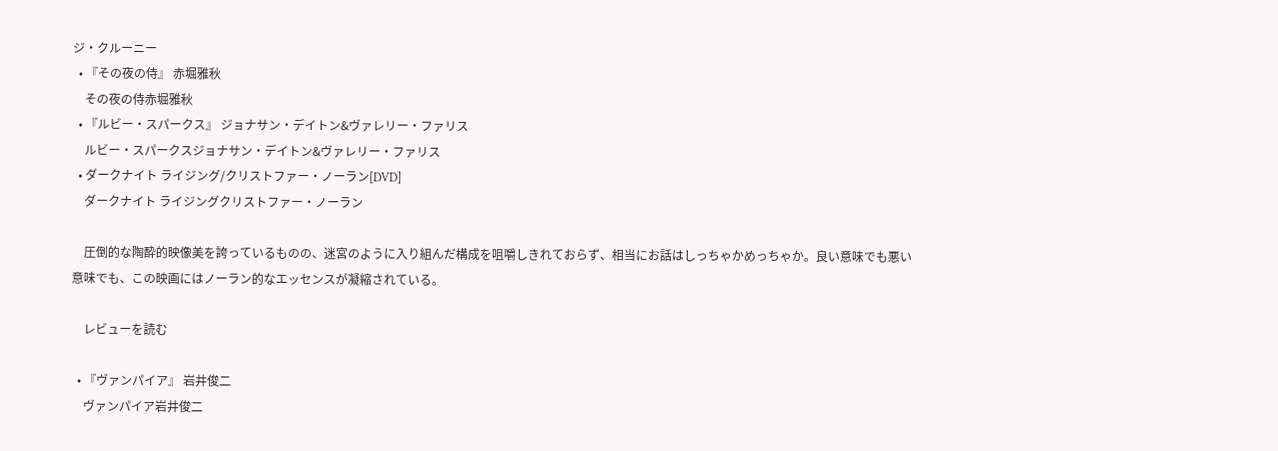ジ・クルーニー
  • 『その夜の侍』 赤堀雅秋
    その夜の侍赤堀雅秋
  • 『ルビー・スパークス』 ジョナサン・デイトン&ヴァレリー・ファリス
    ルビー・スパークスジョナサン・デイトン&ヴァレリー・ファリス
  • ダークナイト ライジング/クリストファー・ノーラン[DVD]
    ダークナイト ライジングクリストファー・ノーラン

    圧倒的な陶酔的映像美を誇っているものの、迷宮のように入り組んだ構成を咀嚼しきれておらず、相当にお話はしっちゃかめっちゃか。良い意味でも悪い意味でも、この映画にはノーラン的なエッセンスが凝縮されている。

    レビューを読む

  • 『ヴァンパイア』 岩井俊二
    ヴァンパイア岩井俊二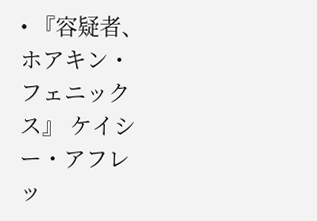• 『容疑者、ホアキン・フェニックス』 ケイシー・アフレッ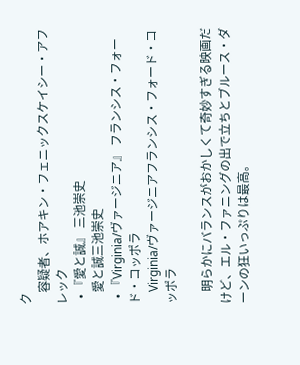ク
    容疑者、ホアキン・フェニックスケイシー・アフレック
  • 『愛と誠』 三池崇史
    愛と誠三池崇史
  • 『Virginia/ヴァージニア』 フランシス・フォード・コッポラ
    Virginia/ヴァージニアフランシス・フォード・コッポラ

    明らかにバランスがおかしくて奇妙すぎる映画だけど、エル・ファニングの出で立ちとブルース・ダーンの狂いっぷりは最高。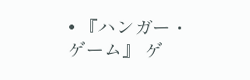• 『ハンガー・ゲーム』 ゲ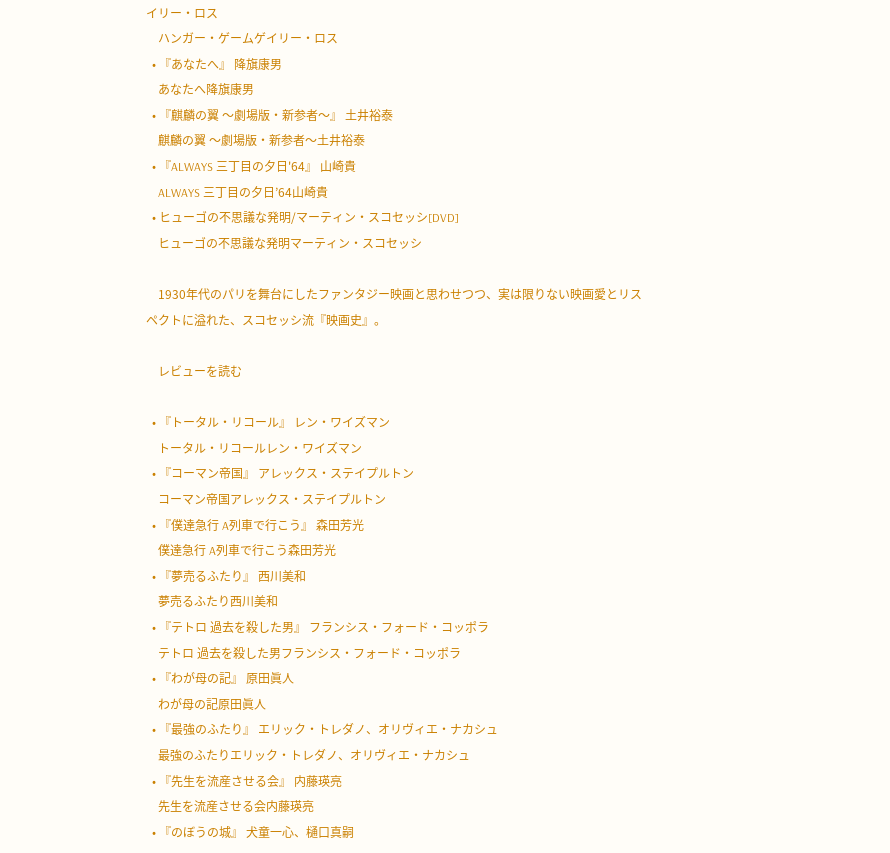イリー・ロス
    ハンガー・ゲームゲイリー・ロス
  • 『あなたへ』 降旗康男
    あなたへ降旗康男
  • 『麒麟の翼 〜劇場版・新参者〜』 土井裕泰
    麒麟の翼 〜劇場版・新参者〜土井裕泰
  • 『ALWAYS 三丁目の夕日'64』 山崎貴
    ALWAYS 三丁目の夕日’64山崎貴
  • ヒューゴの不思議な発明/マーティン・スコセッシ[DVD]
    ヒューゴの不思議な発明マーティン・スコセッシ

    1930年代のパリを舞台にしたファンタジー映画と思わせつつ、実は限りない映画愛とリスペクトに溢れた、スコセッシ流『映画史』。

    レビューを読む

  • 『トータル・リコール』 レン・ワイズマン
    トータル・リコールレン・ワイズマン
  • 『コーマン帝国』 アレックス・ステイプルトン
    コーマン帝国アレックス・ステイプルトン
  • 『僕達急行 A列車で行こう』 森田芳光
    僕達急行 A列車で行こう森田芳光
  • 『夢売るふたり』 西川美和
    夢売るふたり西川美和
  • 『テトロ 過去を殺した男』 フランシス・フォード・コッポラ
    テトロ 過去を殺した男フランシス・フォード・コッポラ
  • 『わが母の記』 原田眞人
    わが母の記原田眞人
  • 『最強のふたり』 エリック・トレダノ、オリヴィエ・ナカシュ
    最強のふたりエリック・トレダノ、オリヴィエ・ナカシュ
  • 『先生を流産させる会』 内藤瑛亮
    先生を流産させる会内藤瑛亮
  • 『のぼうの城』 犬童一心、樋口真嗣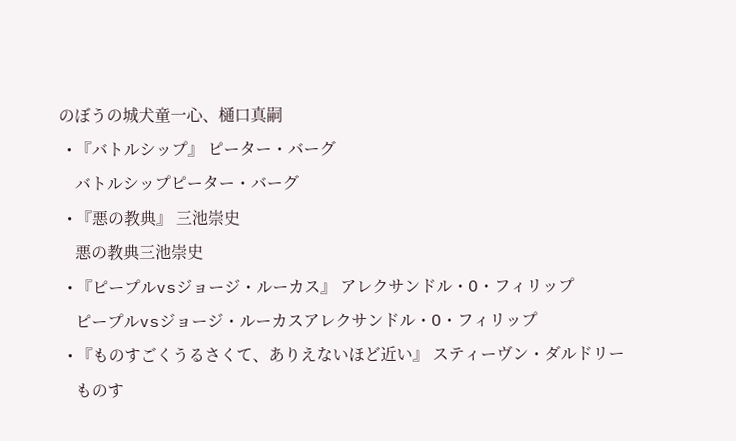のぼうの城犬童一心、樋口真嗣
  • 『バトルシップ』 ピーター・バーグ
    バトルシップピーター・バーグ
  • 『悪の教典』 三池崇史
    悪の教典三池崇史
  • 『ピープルvsジョージ・ルーカス』 アレクサンドル・O・フィリップ
    ピープルvsジョージ・ルーカスアレクサンドル・O・フィリップ
  • 『ものすごくうるさくて、ありえないほど近い』 スティーヴン・ダルドリー
    ものす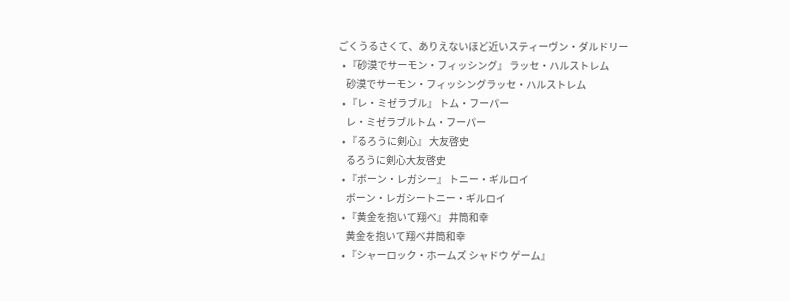ごくうるさくて、ありえないほど近いスティーヴン・ダルドリー
  • 『砂漠でサーモン・フィッシング』 ラッセ・ハルストレム
    砂漠でサーモン・フィッシングラッセ・ハルストレム
  • 『レ・ミゼラブル』 トム・フーパー
    レ・ミゼラブルトム・フーパー
  • 『るろうに剣心』 大友啓史
    るろうに剣心大友啓史
  • 『ボーン・レガシー』 トニー・ギルロイ
    ボーン・レガシートニー・ギルロイ
  • 『黄金を抱いて翔べ』 井筒和幸
    黄金を抱いて翔べ井筒和幸
  • 『シャーロック・ホームズ シャドウ ゲーム』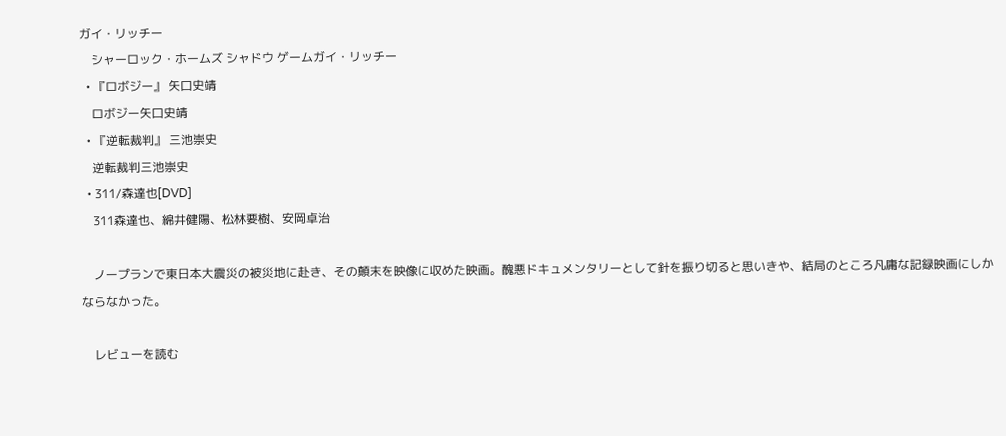ガイ・リッチー
    シャーロック・ホームズ シャドウ ゲームガイ・リッチー
  • 『ロボジー』 矢口史靖
    ロボジー矢口史靖
  • 『逆転裁判』 三池崇史
    逆転裁判三池崇史
  • 311/森達也[DVD]
    311森達也、綿井健陽、松林要樹、安岡卓治

    ノープランで東日本大震災の被災地に赴き、その顛末を映像に収めた映画。醜悪ドキュメンタリーとして針を振り切ると思いきや、結局のところ凡庸な記録映画にしかならなかった。

    レビューを読む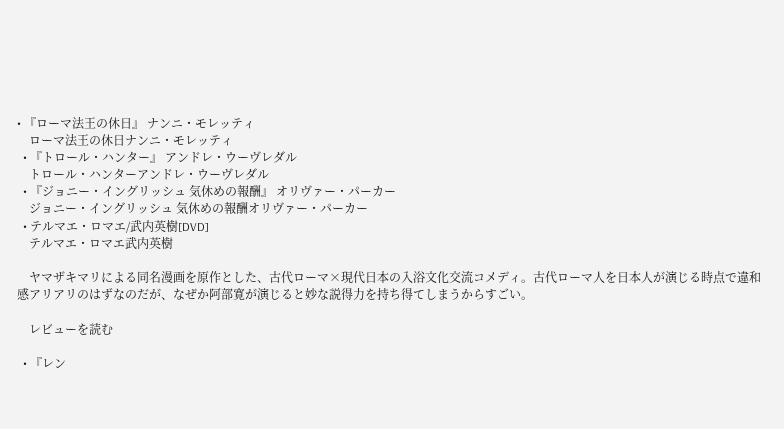• 『ローマ法王の休日』 ナンニ・モレッティ
    ローマ法王の休日ナンニ・モレッティ
  • 『トロール・ハンター』 アンドレ・ウーヴレダル
    トロール・ハンターアンドレ・ウーヴレダル
  • 『ジョニー・イングリッシュ 気休めの報酬』 オリヴァー・パーカー
    ジョニー・イングリッシュ 気休めの報酬オリヴァー・パーカー
  • テルマエ・ロマエ/武内英樹[DVD]
    テルマエ・ロマエ武内英樹

    ヤマザキマリによる同名漫画を原作とした、古代ローマ×現代日本の入浴文化交流コメディ。古代ローマ人を日本人が演じる時点で違和感アリアリのはずなのだが、なぜか阿部寛が演じると妙な説得力を持ち得てしまうからすごい。

    レビューを読む

  • 『レン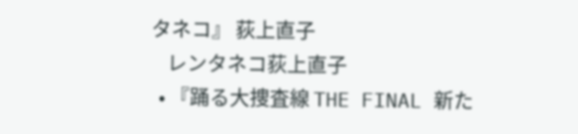タネコ』 荻上直子
    レンタネコ荻上直子
  • 『踊る大捜査線 THE FINAL 新た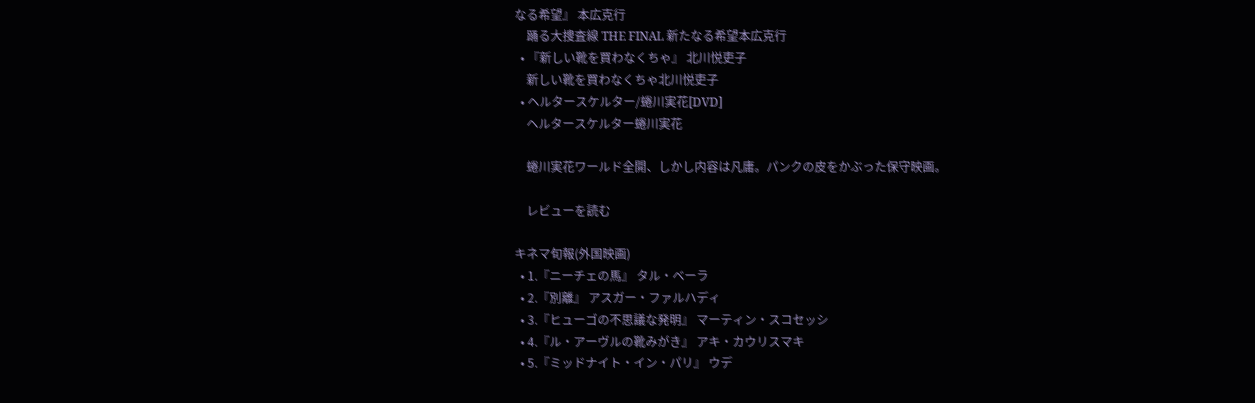なる希望』 本広克行
    踊る大捜査線 THE FINAL 新たなる希望本広克行
  • 『新しい靴を買わなくちゃ』 北川悦吏子
    新しい靴を買わなくちゃ北川悦吏子
  • ヘルタースケルター/蜷川実花[DVD]
    ヘルタースケルター蜷川実花

    蜷川実花ワールド全開、しかし内容は凡庸。パンクの皮をかぶった保守映画。

    レビューを読む

キネマ旬報(外国映画)
  • 1.『ニーチェの馬』 タル・ベーラ
  • 2.『別離』 アスガー・ファルハディ
  • 3.『ヒューゴの不思議な発明』 マーティン・スコセッシ
  • 4.『ル・アーヴルの靴みがき』 アキ・カウリスマキ
  • 5.『ミッドナイト・イン・パリ』 ウデ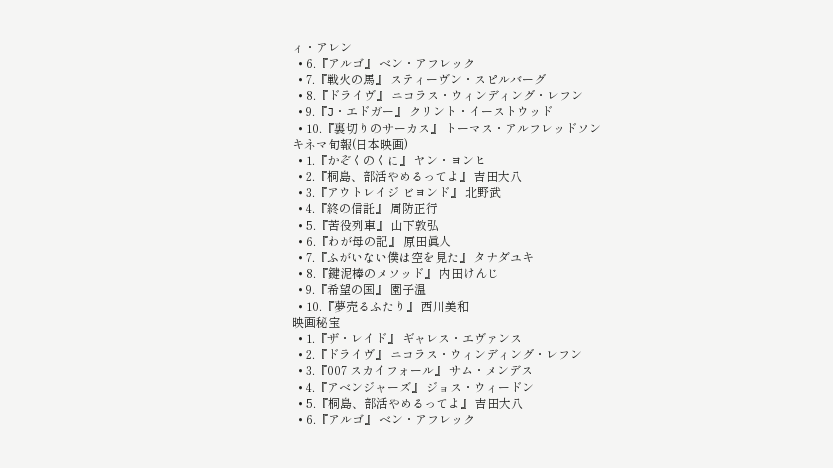ィ・アレン
  • 6.『アルゴ』 ベン・アフレック
  • 7.『戦火の馬』 スティーヴン・スピルバーグ
  • 8.『ドライヴ』 ニコラス・ウィンディング・レフン
  • 9.『J・エドガー』 クリント・イーストウッド
  • 10.『裏切りのサーカス』 トーマス・アルフレッドソン
キネマ旬報(日本映画)
  • 1.『かぞくのくに』 ヤン・ヨンヒ
  • 2.『桐島、部活やめるってよ』 吉田大八
  • 3.『アウトレイジ ビヨンド』 北野武
  • 4.『終の信託』 周防正行
  • 5.『苦役列車』 山下敦弘
  • 6.『わが母の記』 原田眞人
  • 7.『ふがいない僕は空を見た』 タナダユキ
  • 8.『鍵泥棒のメソッド』 内田けんじ
  • 9.『希望の国』 園子温
  • 10.『夢売るふたり』 西川美和
映画秘宝
  • 1.『ザ・レイド』 ギャレス・エヴァンス
  • 2.『ドライヴ』 ニコラス・ウィンディング・レフン
  • 3.『007 スカイフォール』 サム・メンデス
  • 4.『アベンジャーズ』 ジョス・ウィードン
  • 5.『桐島、部活やめるってよ』 吉田大八
  • 6.『アルゴ』 ベン・アフレック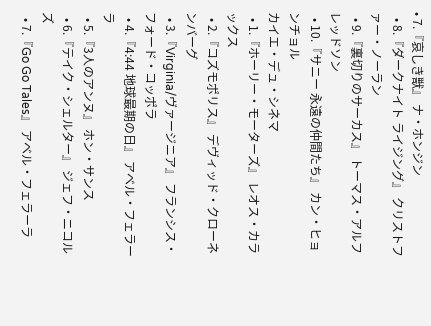• 7.『哀しき獣』 ナ・ホンジン
  • 8.『ダークナイト ライジング』 クリストファー・ノーラン
  • 9.『裏切りのサーカス』 トーマス・アルフレッドソン
  • 10.『サニー 永遠の仲間たち』 カン・ヒョンチョル
カイエ・デュ・シネマ
  • 1.『ホーリー・モーターズ』 レオス・カラックス
  • 2.『コズモポリス』 デヴィッド・クローネンバーグ
  • 3.『Virginia/ヴァージニア』 フランシス・フォード・コッポラ
  • 4.『4:44 地球最期の日』 アベル・フェラーラ
  • 5.『3人のアンヌ』 ホン・サンス
  • 6.『テイク・シェルター』 ジェフ・ニコルズ
  • 7.『Go Go Tales』 アベル・フェラーラ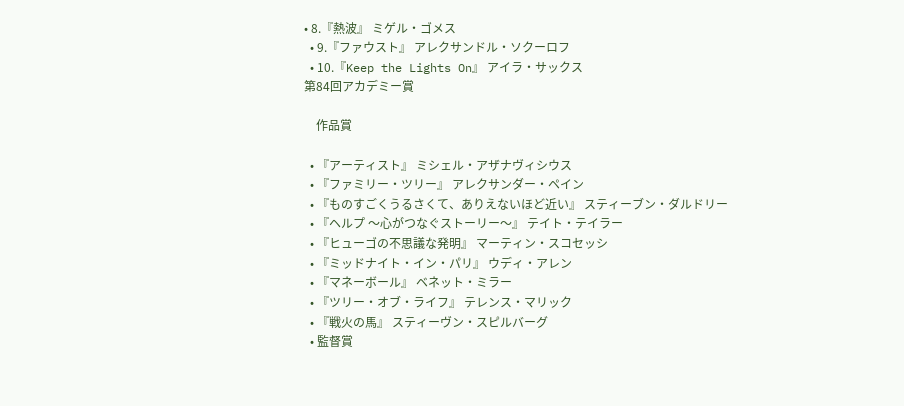• 8.『熱波』 ミゲル・ゴメス
  • 9.『ファウスト』 アレクサンドル・ソクーロフ
  • 10.『Keep the Lights On』 アイラ・サックス
第84回アカデミー賞

    作品賞

  • 『アーティスト』 ミシェル・アザナヴィシウス
  • 『ファミリー・ツリー』 アレクサンダー・ペイン
  • 『ものすごくうるさくて、ありえないほど近い』 スティーブン・ダルドリー
  • 『ヘルプ 〜心がつなぐストーリー〜』 テイト・テイラー
  • 『ヒューゴの不思議な発明』 マーティン・スコセッシ
  • 『ミッドナイト・イン・パリ』 ウディ・アレン
  • 『マネーボール』 ベネット・ミラー
  • 『ツリー・オブ・ライフ』 テレンス・マリック
  • 『戦火の馬』 スティーヴン・スピルバーグ
  • 監督賞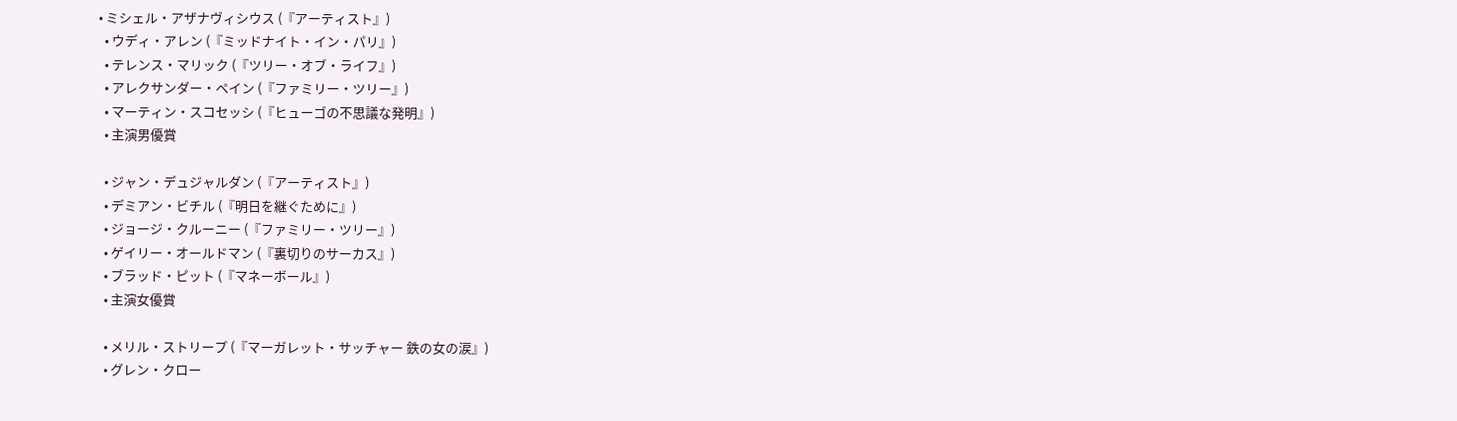• ミシェル・アザナヴィシウス (『アーティスト』)
  • ウディ・アレン (『ミッドナイト・イン・パリ』)
  • テレンス・マリック (『ツリー・オブ・ライフ』)
  • アレクサンダー・ペイン (『ファミリー・ツリー』)
  • マーティン・スコセッシ (『ヒューゴの不思議な発明』)
  • 主演男優賞

  • ジャン・デュジャルダン (『アーティスト』)
  • デミアン・ビチル (『明日を継ぐために』)
  • ジョージ・クルーニー (『ファミリー・ツリー』)
  • ゲイリー・オールドマン (『裏切りのサーカス』)
  • ブラッド・ピット (『マネーボール』)
  • 主演女優賞

  • メリル・ストリープ (『マーガレット・サッチャー 鉄の女の涙』)
  • グレン・クロー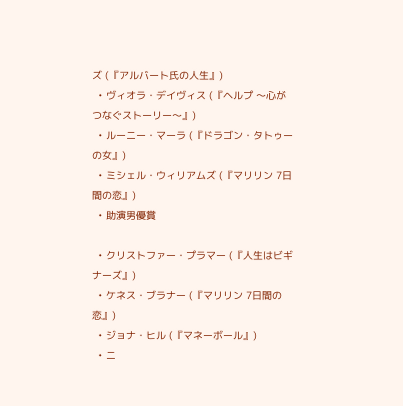ズ (『アルバート氏の人生』)
  • ヴィオラ・デイヴィス (『ヘルプ 〜心がつなぐストーリー〜』)
  • ルーニー・マーラ (『ドラゴン・タトゥーの女』)
  • ミシェル・ウィリアムズ (『マリリン 7日間の恋』)
  • 助演男優賞

  • クリストファー・プラマー (『人生はビギナーズ』)
  • ケネス・ブラナー (『マリリン 7日間の恋』)
  • ジョナ・ヒル (『マネーボール』)
  • ニ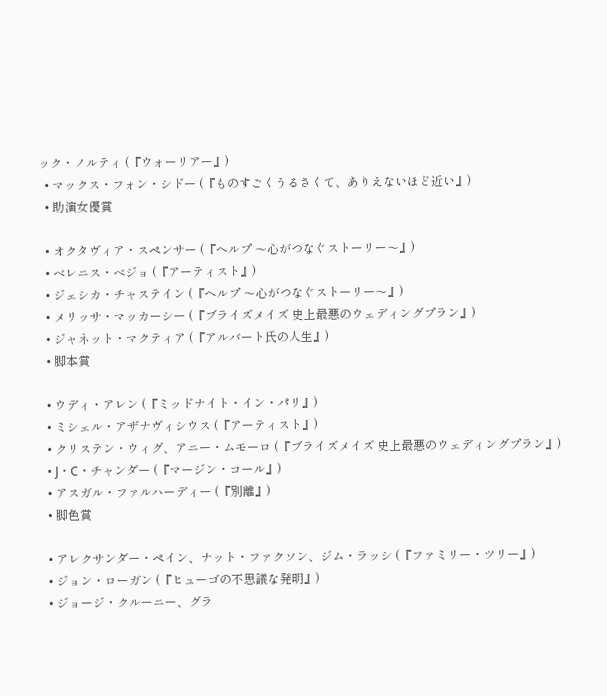ック・ノルティ (『ウォーリアー』)
  • マックス・フォン・シドー (『ものすごくうるさくて、ありえないほど近い』)
  • 助演女優賞

  • オクタヴィア・スペンサー (『ヘルプ 〜心がつなぐストーリー〜』)
  • ベレニス・ベジョ (『アーティスト』)
  • ジェシカ・チャステイン (『ヘルプ 〜心がつなぐストーリー〜』)
  • メリッサ・マッカーシー (『ブライズメイズ 史上最悪のウェディングプラン』)
  • ジャネット・マクティア (『アルバート氏の人生』)
  • 脚本賞

  • ウディ・アレン (『ミッドナイト・イン・パリ』)
  • ミシェル・アザナヴィシウス (『アーティスト』)
  • クリステン・ウィグ、アニー・ムモーロ (『ブライズメイズ 史上最悪のウェディングプラン』)
  • J・C・チャンダー (『マージン・コール』)
  • アスガル・ファルハーディー (『別離』)
  • 脚色賞

  • アレクサンダー・ペイン、ナット・ファクソン、ジム・ラッシ (『ファミリー・ツリー』)
  • ジョン・ローガン (『ヒューゴの不思議な発明』)
  • ジョージ・クルーニー、グラ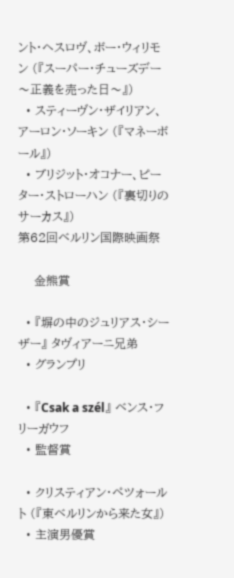ント・ヘスロヴ、ボー・ウィリモン (『スーパー・チューズデー 〜正義を売った日〜』)
  • スティーヴン・ザイリアン、アーロン・ソーキン (『マネーボール』)
  • ブリジット・オコナー、ピーター・ストローハン (『裏切りのサーカス』)
第62回ベルリン国際映画祭

    金熊賞

  • 『塀の中のジュリアス・シーザー』 タヴィアーニ兄弟
  • グランプリ

  • 『Csak a szél』 ベンス・フリーガウフ
  • 監督賞

  • クリスティアン・ペツォールト (『東ベルリンから来た女』)
  • 主演男優賞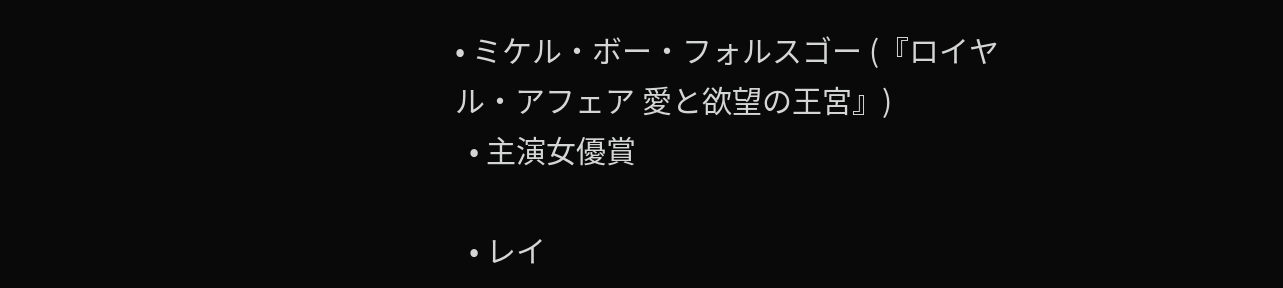• ミケル・ボー・フォルスゴー (『ロイヤル・アフェア 愛と欲望の王宮』)
  • 主演女優賞

  • レイ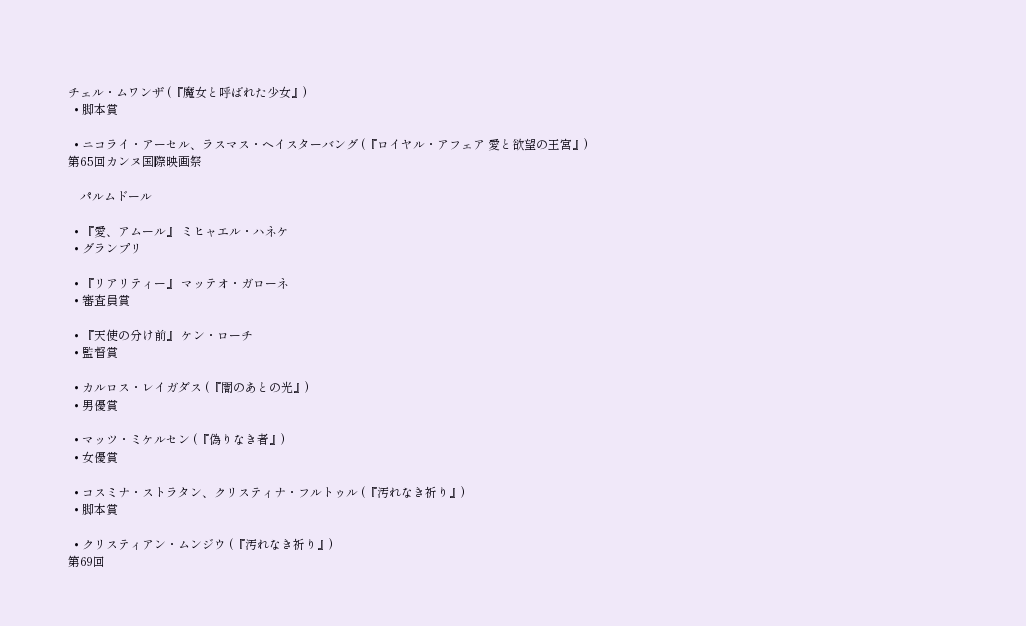チェル・ムワンザ (『魔女と呼ばれた少女』)
  • 脚本賞

  • ニコライ・アーセル、ラスマス・ヘイスターバング (『ロイヤル・アフェア 愛と欲望の王宮』)
第65回カンヌ国際映画祭

    パルムドール

  • 『愛、アムール』 ミヒャエル・ハネケ
  • グランプリ

  • 『リアリティー』 マッテオ・ガローネ
  • 審査員賞

  • 『天使の分け前』 ケン・ローチ
  • 監督賞

  • カルロス・レイガダス (『闇のあとの光』)
  • 男優賞

  • マッツ・ミケルセン (『偽りなき者』)
  • 女優賞

  • コスミナ・ストラタン、クリスティナ・フルトゥル (『汚れなき祈り』)
  • 脚本賞

  • クリスティアン・ムンジウ (『汚れなき祈り』)
第69回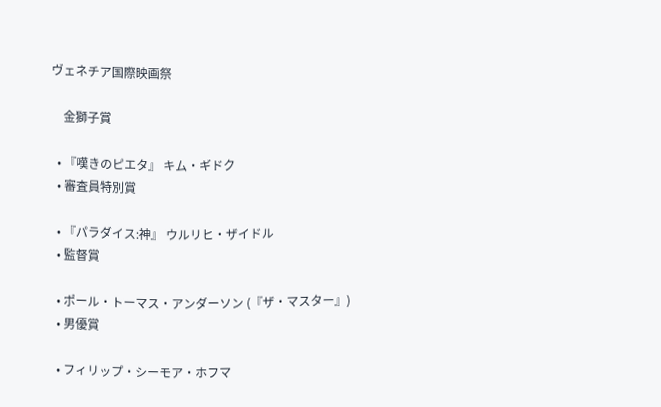ヴェネチア国際映画祭

    金獅子賞

  • 『嘆きのピエタ』 キム・ギドク
  • 審査員特別賞

  • 『パラダイス:神』 ウルリヒ・ザイドル
  • 監督賞

  • ポール・トーマス・アンダーソン (『ザ・マスター』)
  • 男優賞

  • フィリップ・シーモア・ホフマ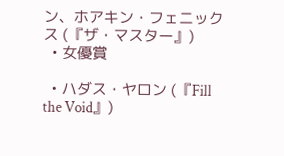ン、ホアキン・フェニックス (『ザ・マスター』)
  • 女優賞

  • ハダス・ヤロン (『Fill the Void』)